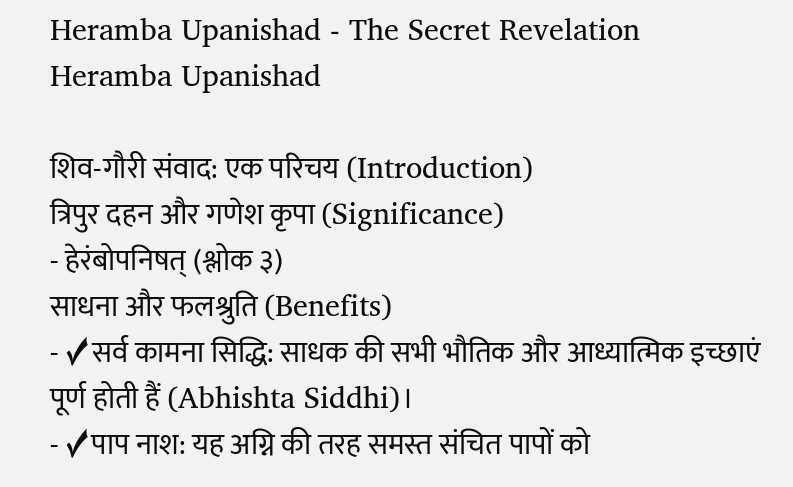Heramba Upanishad - The Secret Revelation
Heramba Upanishad

शिव-गौरी संवाद: एक परिचय (Introduction)
त्रिपुर दहन और गणेश कृपा (Significance)
- हेरंबोपनिषत् (श्लोक ३)
साधना और फलश्रुति (Benefits)
- ✓सर्व कामना सिद्धि: साधक की सभी भौतिक और आध्यात्मिक इच्छाएं पूर्ण होती हैं (Abhishta Siddhi)।
- ✓पाप नाश: यह अग्नि की तरह समस्त संचित पापों को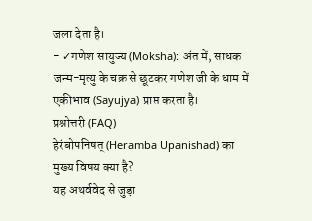जला देता है।
- ✓गणेश सायुज्य (Moksha): अंत में, साधक जन्म-मृत्यु के चक्र से छूटकर गणेश जी के धाम में एकीभाव (Sayujya) प्राप्त करता है।
प्रश्नोत्तरी (FAQ)
हेरंबोपनिषत् (Heramba Upanishad) का मुख्य विषय क्या है?
यह अथर्ववेद से जुड़ा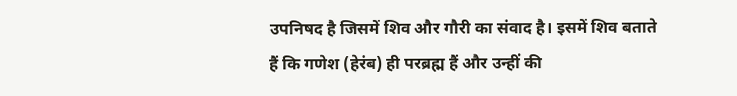उपनिषद है जिसमें शिव और गौरी का संवाद है। इसमें शिव बताते हैं कि गणेश (हेरंब) ही परब्रह्म हैं और उन्हीं की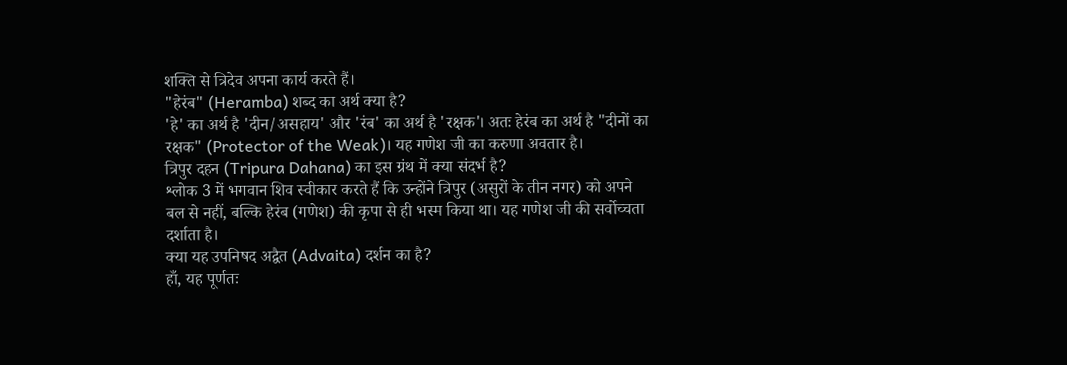शक्ति से त्रिदेव अपना कार्य करते हैं।
"हेरंब" (Heramba) शब्द का अर्थ क्या है?
'हे' का अर्थ है 'दीन/असहाय' और 'रंब' का अर्थ है 'रक्षक'। अतः हेरंब का अर्थ है "दीनों का रक्षक" (Protector of the Weak)। यह गणेश जी का करुणा अवतार है।
त्रिपुर दहन (Tripura Dahana) का इस ग्रंथ में क्या संदर्भ है?
श्लोक 3 में भगवान शिव स्वीकार करते हैं कि उन्होंने त्रिपुर (असुरों के तीन नगर) को अपने बल से नहीं, बल्कि हेरंब (गणेश) की कृपा से ही भस्म किया था। यह गणेश जी की सर्वोच्चता दर्शाता है।
क्या यह उपनिषद अद्वैत (Advaita) दर्शन का है?
हाँ, यह पूर्णतः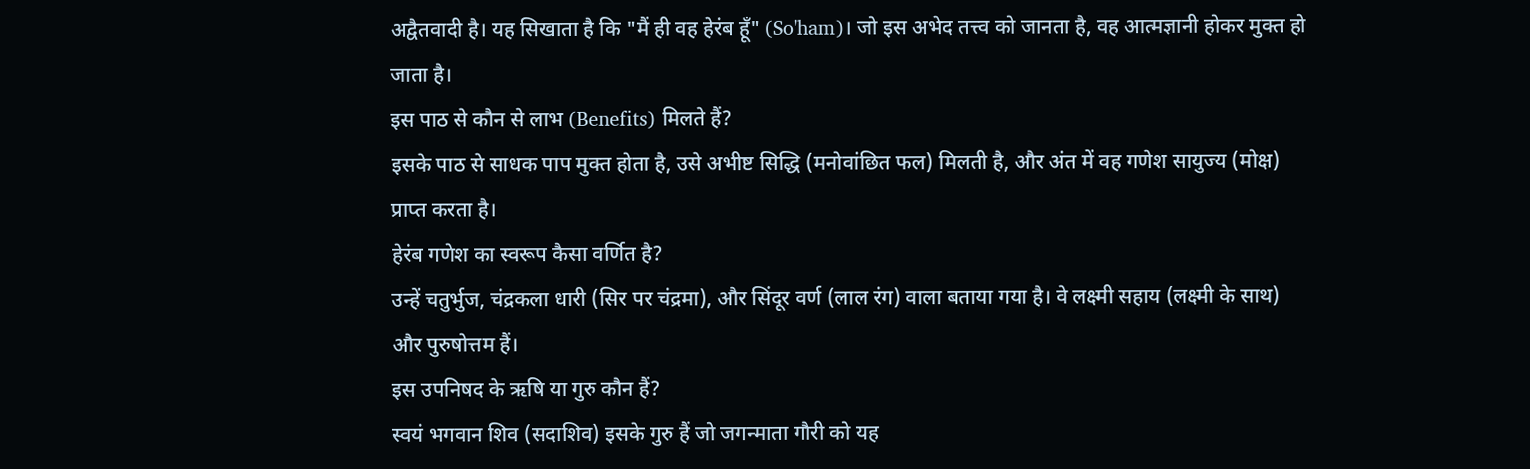अद्वैतवादी है। यह सिखाता है कि "मैं ही वह हेरंब हूँ" (So'ham)। जो इस अभेद तत्त्व को जानता है, वह आत्मज्ञानी होकर मुक्त हो जाता है।
इस पाठ से कौन से लाभ (Benefits) मिलते हैं?
इसके पाठ से साधक पाप मुक्त होता है, उसे अभीष्ट सिद्धि (मनोवांछित फल) मिलती है, और अंत में वह गणेश सायुज्य (मोक्ष) प्राप्त करता है।
हेरंब गणेश का स्वरूप कैसा वर्णित है?
उन्हें चतुर्भुज, चंद्रकला धारी (सिर पर चंद्रमा), और सिंदूर वर्ण (लाल रंग) वाला बताया गया है। वे लक्ष्मी सहाय (लक्ष्मी के साथ) और पुरुषोत्तम हैं।
इस उपनिषद के ऋषि या गुरु कौन हैं?
स्वयं भगवान शिव (सदाशिव) इसके गुरु हैं जो जगन्माता गौरी को यह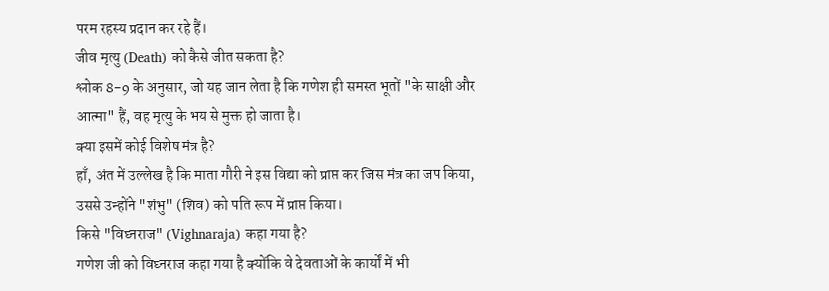परम रहस्य प्रदान कर रहे हैं।
जीव मृत्यु (Death) को कैसे जीत सकता है?
श्लोक 8-9 के अनुसार, जो यह जान लेता है कि गणेश ही समस्त भूतों "के साक्षी और आत्मा" हैं, वह मृत्यु के भय से मुक्त हो जाता है।
क्या इसमें कोई विशेष मंत्र है?
हाँ, अंत में उल्लेख है कि माता गौरी ने इस विद्या को प्राप्त कर जिस मंत्र का जप किया, उससे उन्होंने "शंभु" (शिव) को पति रूप में प्राप्त किया।
किसे "विघ्नराज" (Vighnaraja) कहा गया है?
गणेश जी को विघ्नराज कहा गया है क्योंकि वे देवताओं के कार्यों में भी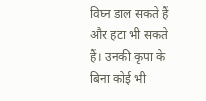विघ्न डाल सकते हैं और हटा भी सकते हैं। उनकी कृपा के बिना कोई भी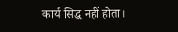कार्य सिद्ध नहीं होता।